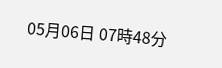05月06日 07時48分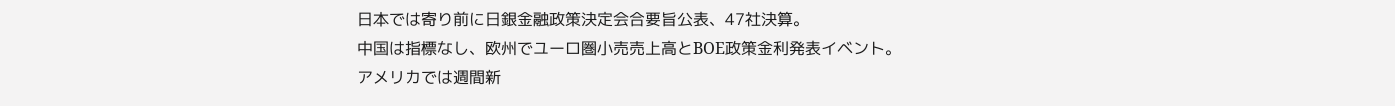日本では寄り前に日銀金融政策決定会合要旨公表、47社決算。
中国は指標なし、欧州でユーロ圏小売売上高とBOE政策金利発表イベント。
アメリカでは週間新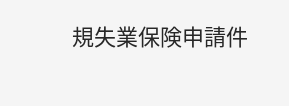規失業保険申請件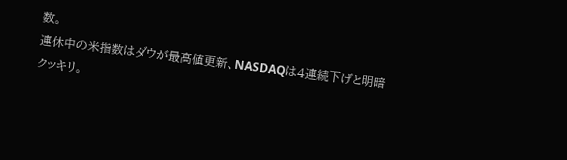数。
連休中の米指数はダウが最高値更新、NASDAQは4連続下げと明暗クッキリ。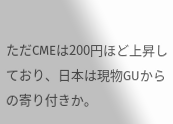ただCMEは200円ほど上昇しており、日本は現物GUからの寄り付きか。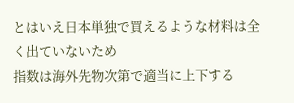とはいえ日本単独で買えるような材料は全く出ていないため
指数は海外先物次第で適当に上下する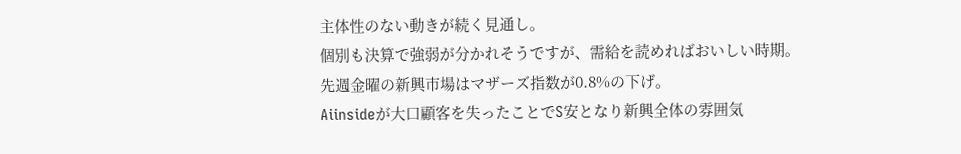主体性のない動きが続く見通し。
個別も決算で強弱が分かれそうですが、需給を読めればおいしい時期。
先週金曜の新興市場はマザーズ指数が0.8%の下げ。
Aiinsideが大口顧客を失ったことでS安となり新興全体の雰囲気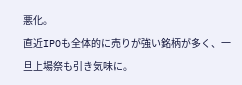悪化。
直近IPOも全体的に売りが強い銘柄が多く、一旦上場祭も引き気味に。